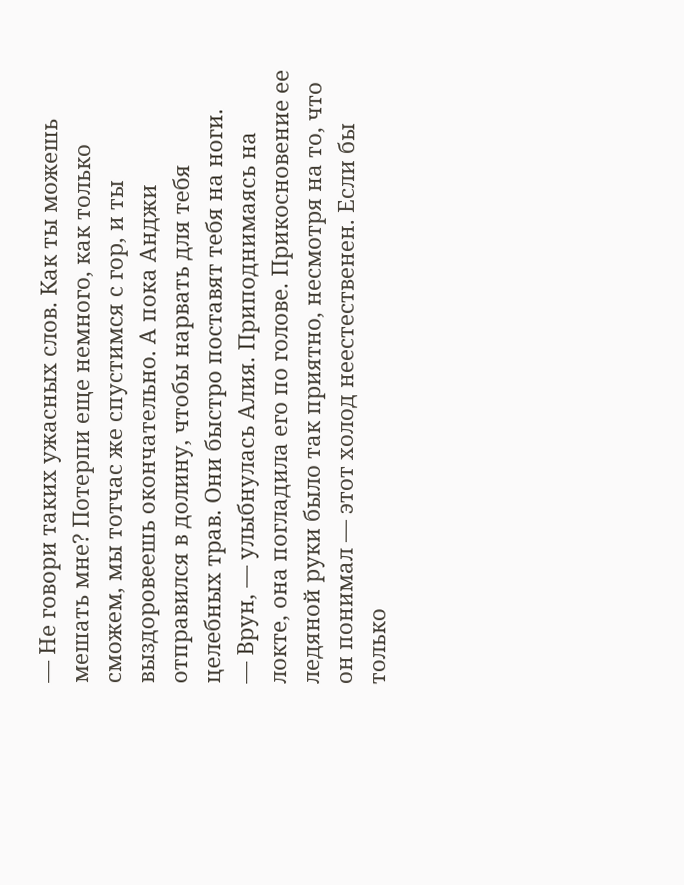— Не говори таких ужасных слов. Как ты можешь мешать мне? Потерпи еще немного, как только сможем, мы тотчас же спустимся с гор, и ты выздоровеешь окончательно. А пока Анджи отправился в долину, чтобы нарвать для тебя целебных трав. Они быстро поставят тебя на ноги.
— Врун, — улыбнулась Алия. Приподнимаясь на локте, она погладила его по голове. Прикосновение ее ледяной руки было так приятно, несмотря на то, что он понимал — этот холод неестественен. Если бы только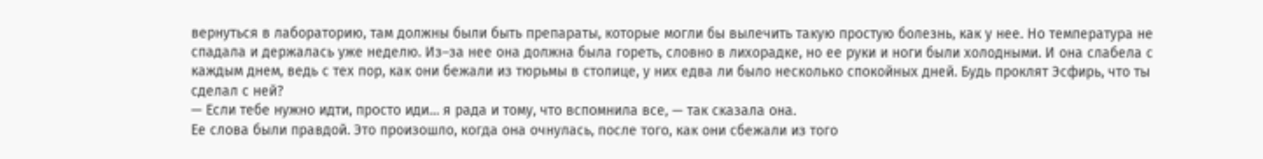вернуться в лабораторию, там должны были быть препараты, которые могли бы вылечить такую простую болезнь, как у нее. Но температура не спадала и держалась уже неделю. Из–за нее она должна была гореть, словно в лихорадке, но ее руки и ноги были холодными. И она слабела с каждым днем, ведь с тех пор, как они бежали из тюрьмы в столице, у них едва ли было несколько спокойных дней. Будь проклят Эсфирь, что ты сделал с ней?
— Если тебе нужно идти, просто иди… я рада и тому, что вспомнила все, — так сказала она.
Ее слова были правдой. Это произошло, когда она очнулась, после того, как они сбежали из того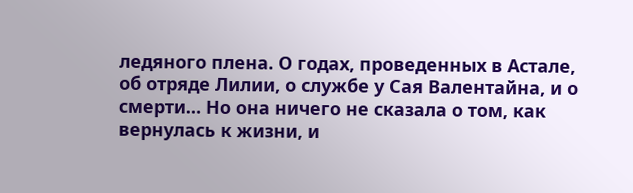ледяного плена. О годах, проведенных в Астале, об отряде Лилии, о службе у Сая Валентайна, и о смерти… Но она ничего не сказала о том, как вернулась к жизни, и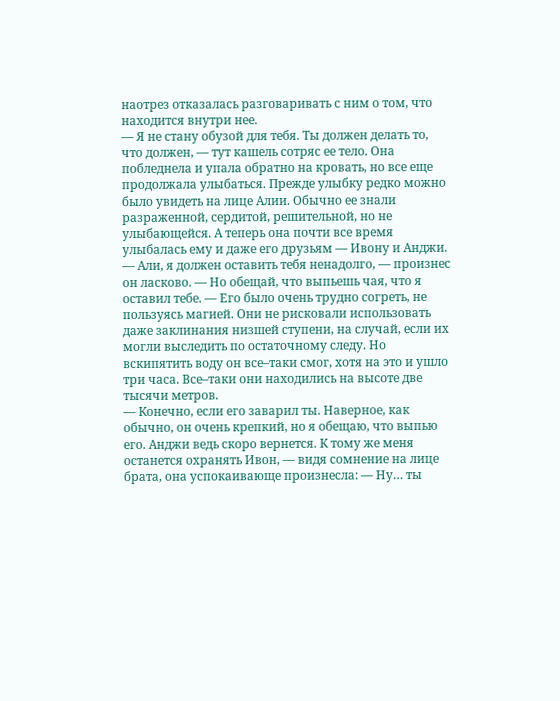наотрез отказалась разговаривать с ним о том, что находится внутри нее.
— Я не стану обузой для тебя. Ты должен делать то, что должен, — тут кашель сотряс ее тело. Она побледнела и упала обратно на кровать, но все еще продолжала улыбаться. Прежде улыбку редко можно было увидеть на лице Алии. Обычно ее знали разраженной, сердитой, решительной, но не улыбающейся. А теперь она почти все время улыбалась ему и даже его друзьям — Ивону и Анджи.
— Али, я должен оставить тебя ненадолго, — произнес он ласково. — Но обещай, что выпьешь чая, что я оставил тебе. — Его было очень трудно согреть, не пользуясь магией. Они не рисковали использовать даже заклинания низшей ступени, на случай, если их могли выследить по остаточному следу. Но вскипятить воду он все–таки смог, хотя на это и ушло три часа. Все–таки они находились на высоте две тысячи метров.
— Конечно, если его заварил ты. Наверное, как обычно, он очень крепкий, но я обещаю, что выпью его. Анджи ведь скоро вернется. К тому же меня останется охранять Ивон, — видя сомнение на лице брата, она успокаивающе произнесла: — Ну… ты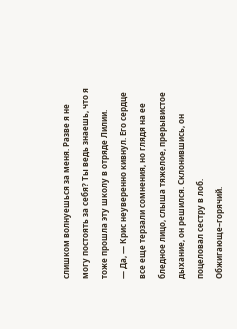слишком волнуешься за меня. Разве я не могу постоять за себя? Ты ведь знаешь, что я тоже прошла эту школу в отряде Лилии.
— Да, — Крис неуверенно кивнул. Его сердце все еще терзали сомнения, но глядя на ее бледное лицо, слыша тяжелое, прерывистое дыхание, он решился. Склонившись, он поцеловал сестру в лоб. Обжигающе–горячий.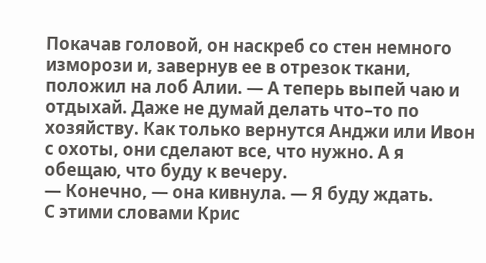Покачав головой, он наскреб со стен немного изморози и, завернув ее в отрезок ткани, положил на лоб Алии. — А теперь выпей чаю и отдыхай. Даже не думай делать что–то по хозяйству. Как только вернутся Анджи или Ивон с охоты, они сделают все, что нужно. А я обещаю, что буду к вечеру.
— Конечно, — она кивнула. — Я буду ждать.
С этими словами Крис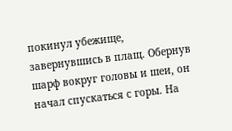покинул убежище, завернувшись в плащ. Обернув шарф вокруг головы и шеи, он начал спускаться с горы. На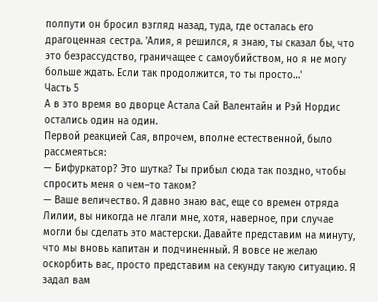полпути он бросил взгляд назад, туда, где осталась его драгоценная сестра. 'Алия, я решился, я знаю, ты сказал бы, что это безрассудство, граничащее с самоубийством, но я не могу больше ждать. Если так продолжится, то ты просто…'
Часть 5
А в это время во дворце Астала Сай Валентайн и Рэй Нордис остались один на один.
Первой реакцией Сая, впрочем, вполне естественной, было рассмеяться:
— Бифуркатор? Это шутка? Ты прибыл сюда так поздно, чтобы спросить меня о чем–то таком?
— Ваше величество. Я давно знаю вас, еще со времен отряда Лилии, вы никогда не лгали мне, хотя, наверное, при случае могли бы сделать это мастерски. Давайте представим на минуту, что мы вновь капитан и подчиненный. Я вовсе не желаю оскорбить вас, просто представим на секунду такую ситуацию. Я задал вам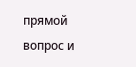прямой вопрос и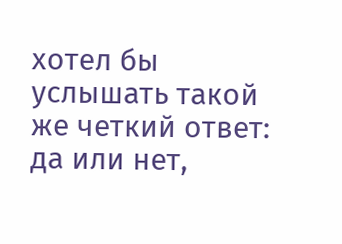хотел бы услышать такой же четкий ответ: да или нет,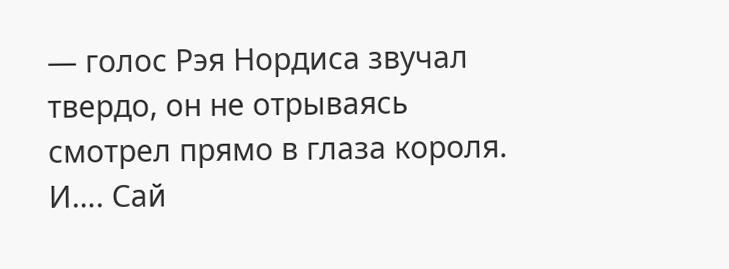— голос Рэя Нордиса звучал твердо, он не отрываясь смотрел прямо в глаза короля. И…. Сай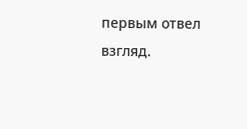первым отвел взгляд.